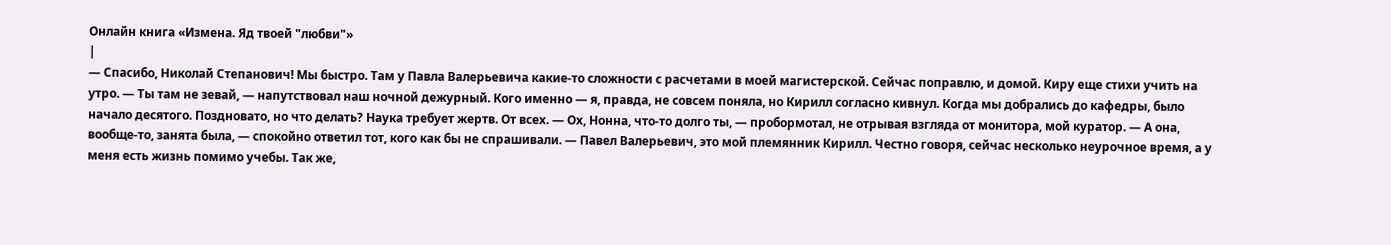Онлайн книга «Измена. Яд твоей "любви"»
|
— Спасибо, Николай Степанович! Мы быстро. Там у Павла Валерьевича какие-то сложности с расчетами в моей магистерской. Сейчас поправлю, и домой. Киру еще стихи учить на утро. — Ты там не зевай, — напутствовал наш ночной дежурный. Кого именно — я, правда, не совсем поняла, но Кирилл согласно кивнул. Когда мы добрались до кафедры, было начало десятого. Поздновато, но что делать? Наука требует жертв. От всех. — Ох, Нонна, что-то долго ты, — пробормотал, не отрывая взгляда от монитора, мой куратор. — А она, вообще-то, занята была, — спокойно ответил тот, кого как бы не спрашивали. — Павел Валерьевич, это мой племянник Кирилл. Честно говоря, сейчас несколько неурочное время, а у меня есть жизнь помимо учебы. Так же,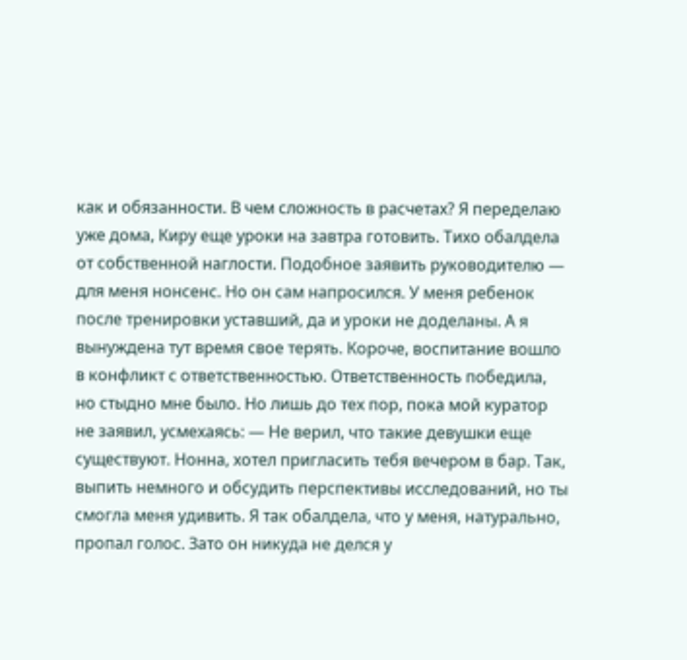как и обязанности. В чем сложность в расчетах? Я переделаю уже дома, Киру еще уроки на завтра готовить. Тихо обалдела от собственной наглости. Подобное заявить руководителю — для меня нонсенс. Но он сам напросился. У меня ребенок после тренировки уставший, да и уроки не доделаны. А я вынуждена тут время свое терять. Короче, воспитание вошло в конфликт с ответственностью. Ответственность победила, но стыдно мне было. Но лишь до тех пор, пока мой куратор не заявил, усмехаясь: — Не верил, что такие девушки еще существуют. Нонна, хотел пригласить тебя вечером в бар. Так, выпить немного и обсудить перспективы исследований, но ты смогла меня удивить. Я так обалдела, что у меня, натурально, пропал голос. Зато он никуда не делся у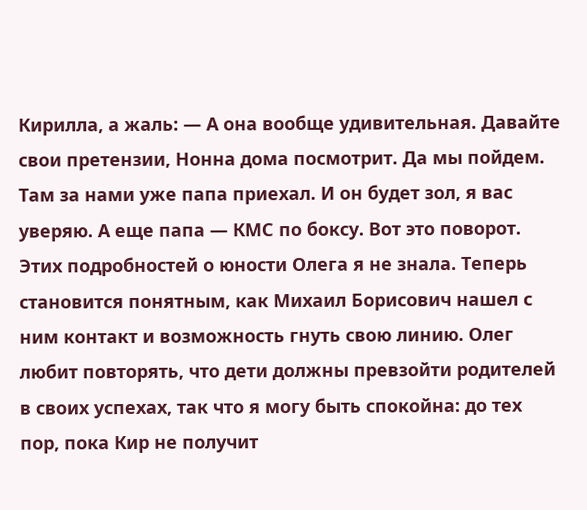Кирилла, а жаль: — А она вообще удивительная. Давайте свои претензии, Нонна дома посмотрит. Да мы пойдем. Там за нами уже папа приехал. И он будет зол, я вас уверяю. А еще папа — КМС по боксу. Вот это поворот. Этих подробностей о юности Олега я не знала. Теперь становится понятным, как Михаил Борисович нашел с ним контакт и возможность гнуть свою линию. Олег любит повторять, что дети должны превзойти родителей в своих успехах, так что я могу быть спокойна: до тех пор, пока Кир не получит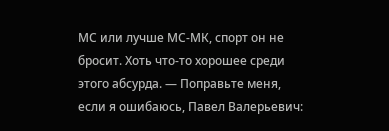МС или лучше МС-МК, спорт он не бросит. Хоть что-то хорошее среди этого абсурда. — Поправьте меня, если я ошибаюсь, Павел Валерьевич: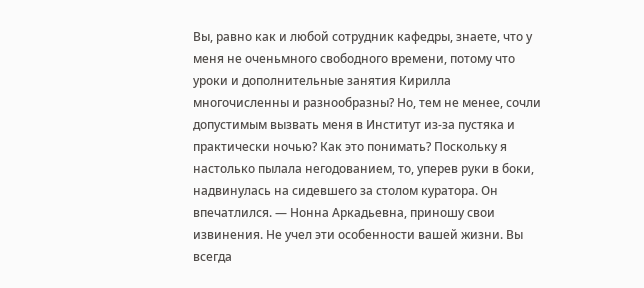Вы, равно как и любой сотрудник кафедры, знаете, что у меня не оченьмного свободного времени, потому что уроки и дополнительные занятия Кирилла многочисленны и разнообразны? Но, тем не менее, сочли допустимым вызвать меня в Институт из-за пустяка и практически ночью? Как это понимать? Поскольку я настолько пылала негодованием, то, уперев руки в боки, надвинулась на сидевшего за столом куратора. Он впечатлился. — Нонна Аркадьевна, приношу свои извинения. Не учел эти особенности вашей жизни. Вы всегда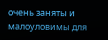очень заняты и малоуловимы для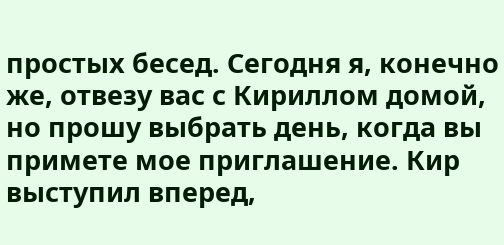простых бесед. Сегодня я, конечно же, отвезу вас с Кириллом домой, но прошу выбрать день, когда вы примете мое приглашение. Кир выступил вперед,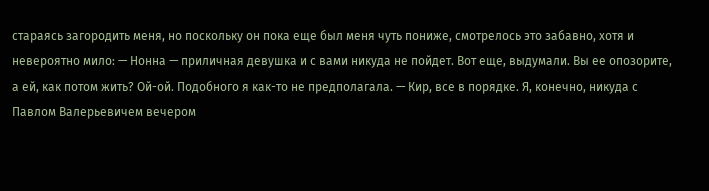стараясь загородить меня, но поскольку он пока еще был меня чуть пониже, смотрелось это забавно, хотя и невероятно мило: — Нонна — приличная девушка и с вами никуда не пойдет. Вот еще, выдумали. Вы ее опозорите, а ей, как потом жить? Ой-ой. Подобного я как-то не предполагала. — Кир, все в порядке. Я, конечно, никуда с Павлом Валерьевичем вечером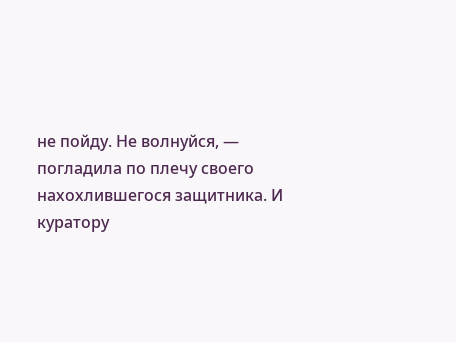не пойду. Не волнуйся, — погладила по плечу своего нахохлившегося защитника. И куратору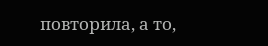повторила, а то,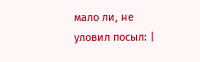мало ли, не уловил посыл: |